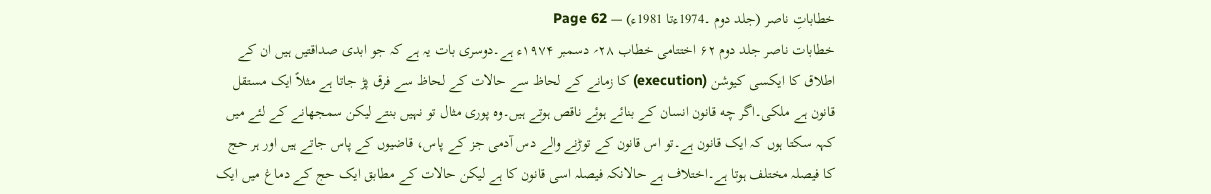خطاباتِ ناصر (جلد دوم ۔1974ءتا 1981ء) — Page 62
خطابات ناصر جلد دوم ۶۲ اختتامی خطاب ۲۸؍ دسمبر ۱۹۷۴ء ہے۔دوسری بات یہ ہے کہ جو ابدی صداقتیں ہیں ان کے اطلاق کا ایکسی کیوشن (execution) کا زمانے کے لحاظ سے حالات کے لحاظ سے فرق پڑ جاتا ہے مثلاً ایک مستقل قانون ہے ملکی۔اگر چه قانون انسان کے بنائے ہوئے ناقص ہوتے ہیں۔وہ پوری مثال تو نہیں بنتے لیکن سمجھانے کے لئے میں کہہ سکتا ہوں کہ ایک قانون ہے۔تو اس قانون کے توڑنے والے دس آدمی جز کے پاس، قاضیوں کے پاس جاتے ہیں اور ہر حج کا فیصلہ مختلف ہوتا ہے۔اختلاف ہے حالانکہ فیصلہ اسی قانون کا ہے لیکن حالات کے مطابق ایک حج کے دماغ میں ایک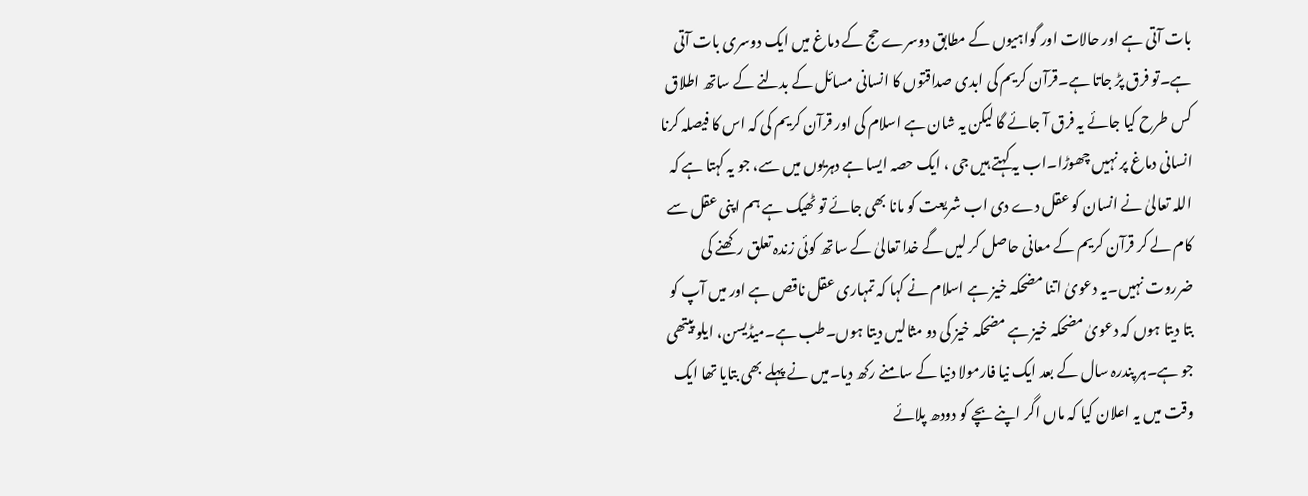بات آتی ہے اور حالات اور گواہیوں کے مطابق دوسرے حج کے دماغ میں ایک دوسری بات آتی ہے۔تو فرق پڑ جاتا ہے۔قرآن کریم کی ابدی صداقتوں کا انسانی مسائل کے بدلنے کے ساتھ اطلاق کس طرح کیا جائے یہ فرق آ جائے گا لیکن یہ شان ہے اسلام کی اور قرآن کریم کی کہ اس کا فیصلہ کرنا انسانی دماغ پر نہیں چھوڑا۔اب یہ کہتے ہیں جی ، ایک حصہ ایسا ہے دہریوں میں سے، جو یہ کہتا ہے کہ اللہ تعالیٰ نے انسان کو عقل دے دی اب شریعت کو مانا بھی جائے تو ٹھیک ہے ہم اپنی عقل سے کام لے کر قرآن کریم کے معانی حاصل کر لیں گے خدا تعالیٰ کے ساتھ کوئی زندہ تعلق رکھنے کی ضرروت نہیں۔یہ دعویٰ اتنا مضحکہ خیز ہے اسلام نے کہا کہ تمہاری عقل ناقص ہے اور میں آپ کو بتا دیتا ہوں کہ دعویٰ مضحکہ خیز ہے مضحکہ خیز کی دو مثالیں دیتا ہوں۔طب ہے۔میڈیسن، ایلو پیتھی جو ہے۔ہر پندرہ سال کے بعد ایک نیا فارمولا دنیا کے سامنے رکھ دیا۔میں نے پہلے بھی بتایا تھا ایک وقت میں یہ اعلان کیا کہ ماں اگر اپنے بچے کو دودھ پلائے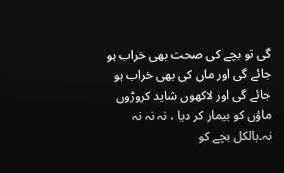گی تو بچے کی صحت بھی خراب ہو جائے گی اور ماں کی بھی خراب ہو جائے گی اور لاکھوں شاید کروڑوں ماؤں کو بیمار کر دیا ، نہ نہ نہ نہ۔بالکل بچے کو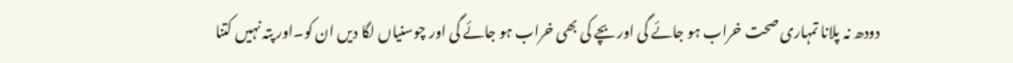دودھ نہ پلانا تمہاری صحت خراب ہو جائے گی اور بچے کی بھی خراب ہو جائے گی اور چوسنیاں لگا دیں ان کو۔اور پتہ نہیں کتنا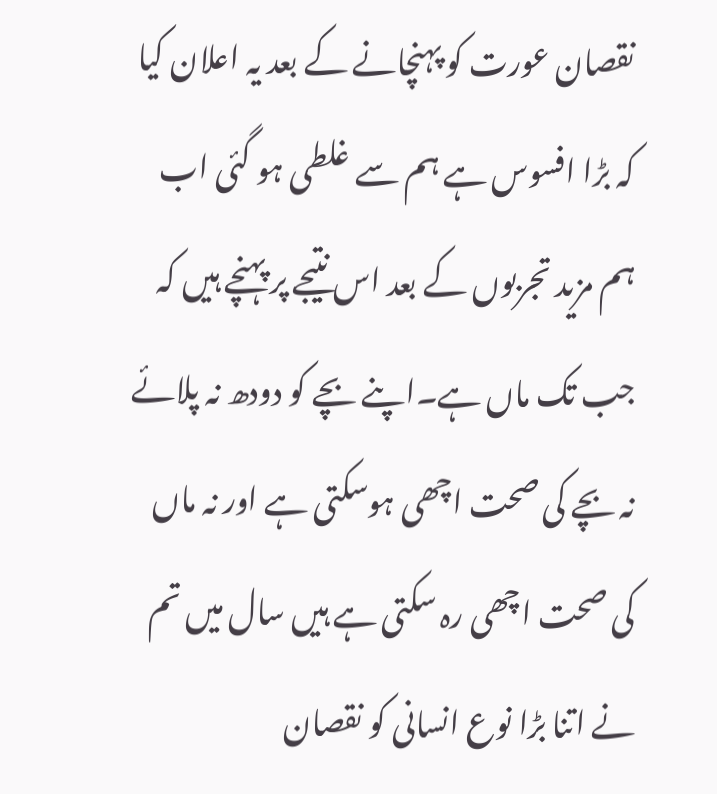نقصان عورت کو پہنچانے کے بعد یہ اعلان کیا کہ بڑا افسوس ہے ہم سے غلطی ہو گئی اب ہم مزید تجربوں کے بعد اس نتیجے پر پہنچے ہیں کہ جب تک ماں ہے۔اپنے بچے کو دودھ نہ پلائے نہ بچے کی صحت اچھی ہوسکتی ہے اور نہ ماں کی صحت اچھی رہ سکتی ہے ہیں سال میں تم نے اتنا بڑا نوع انسانی کو نقصان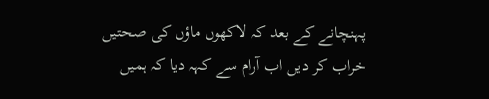پہنچانے کے بعد کہ لاکھوں ماؤں کی صحتیں خراب کر دیں اب آرام سے کہہ دیا کہ ہمیں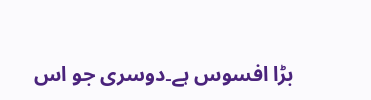بڑا افسوس ہے۔دوسری جو اس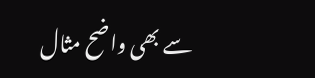سے بھی واضح مثال